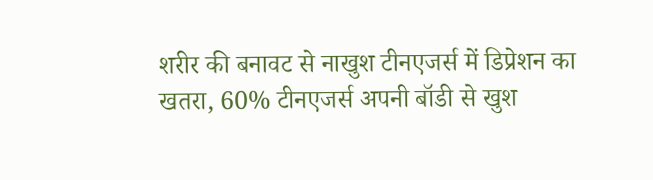शरीर की बनावट से नाखुश टीनएजर्स में डिप्रेशन का खतरा, 60% टीनएजर्स अपनी बॉडी से खुश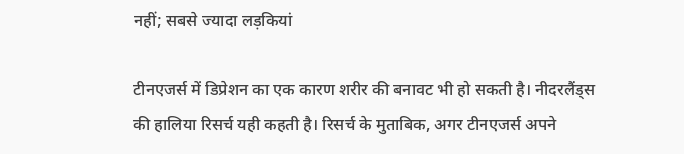नहीं; सबसे ज्यादा लड़कियां

टीनएजर्स में डिप्रेशन का एक कारण शरीर की बनावट भी हो सकती है। नीदरलैंड्स की हालिया रिसर्च यही कहती है। रिसर्च के मुताबिक, अगर टीनएजर्स अपने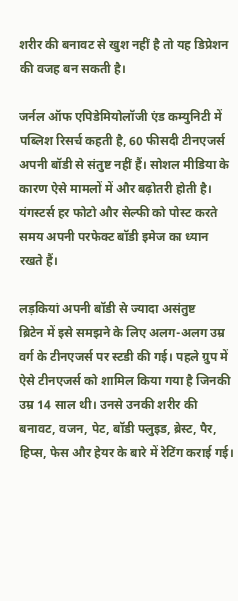शरीर की बनावट से खुश नहीं है तो यह डिप्रेशन की वजह बन सकती है।

जर्नल ऑफ एपिडेमियोलॉजी एंड कम्युनिटी में पब्लिश रिसर्च कहती है, 60 फीसदी टीनएजर्स अपनी बॉडी से संतुष्ट नहीं हैं। सोशल मीडिया के कारण ऐसे मामलों में और बढ़ोतरी होती है। यंगस्टर्स हर फोटो और सेल्फी को पोस्ट करते समय अपनी परफेक्ट बॉडी इमेज का ध्यान रखते हैं।

लड़कियां अपनी बॉडी से ज्यादा असंतुष्ट
ब्रिटेन में इसे समझने के लिए अलग-अलग उम्र वर्ग के टीनएजर्स पर स्टडी की गई। पहले ग्रुप में ऐसे टीनएजर्स को शामिल किया गया है जिनकी उम्र 14 साल थी। उनसे उनकी शरीर की बनावट, वजन, पेट, बॉडी फ्लुइड, ब्रेस्ट, पैर, हिप्स, फेस और हेयर के बारे में रेटिंग कराई गई।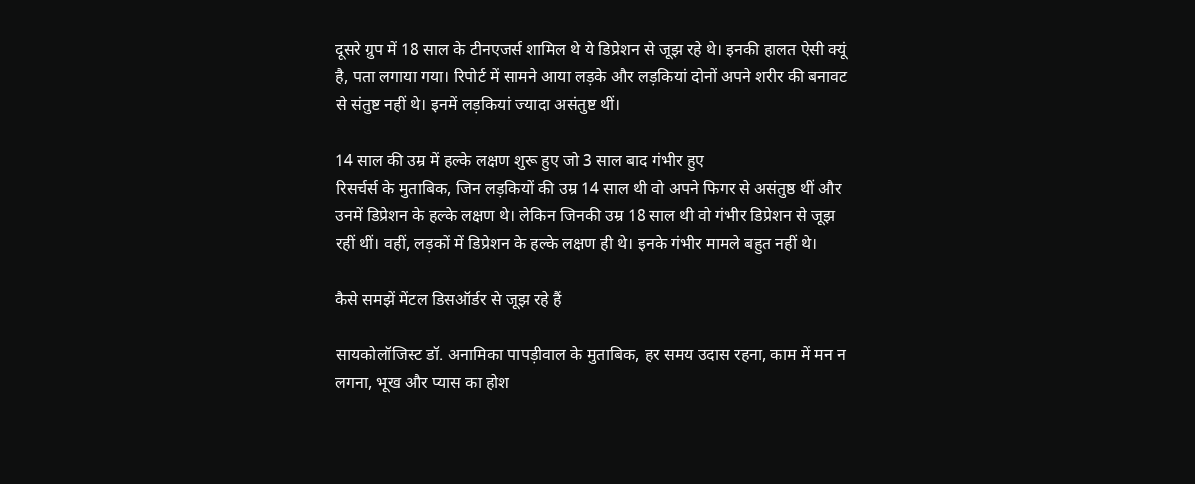दूसरे ग्रुप में 18 साल के टीनएजर्स शामिल थे ये डिप्रेशन से जूझ रहे थे। इनकी हालत ऐसी क्यूं है, पता लगाया गया। रिपोर्ट में सामने आया लड़के और लड़कियां दोनों अपने शरीर की बनावट से संतुष्ट नहीं थे। इनमें लड़कियां ज्यादा असंतुष्ट थीं।

14 साल की उम्र में हल्के लक्षण शुरू हुए जो 3 साल बाद गंभीर हुए
रिसर्चर्स के मुताबिक, जिन लड़कियों की उम्र 14 साल थी वो अपने फिगर से असंतुष्ठ थीं और उनमें डिप्रेशन के हल्के लक्षण थे। लेकिन जिनकी उम्र 18 साल थी वो गंभीर डिप्रेशन से जूझ रहीं थीं। वहीं, लड़कों में डिप्रेशन के हल्के लक्षण ही थे। इनके गंभीर मामले बहुत नहीं थे।

कैसे समझें मेंटल डिसऑर्डर से जूझ रहे हैं

सायकोलॉजिस्ट डॉ. अनामिका पापड़ीवाल के मुताबिक, हर समय उदास रहना, काम में मन न लगना, भूख और प्यास का होश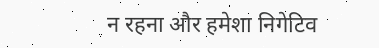न रहना और हमेशा निगेटिव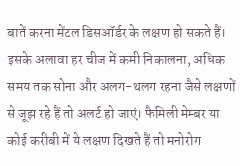बातें करना मेंटल डिसऑर्डर के लक्षण हो सकते हैं। इसके अलावा हर चीज में कमी निकालना, अधिक समय तक सोना और अलग-थलग रहना जैसे लक्षणों से जूझ रहे हैं तो अलर्ट हो जाएं। फैमिली मेम्बर या कोई करीबी में ये लक्षण दिखते हैं तो मनोरोग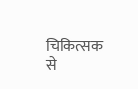चिकित्सक से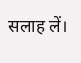सलाह लें।